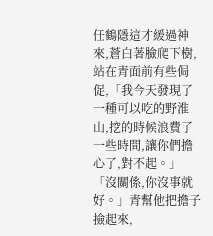任鶴隱這才緩過神來,蒼白著臉爬下樹,站在青面前有些侷促,「我今天發現了一種可以吃的野淮山,挖的時候浪費了一些時間,讓你們擔心了,對不起。」
「沒關係,你沒事就好。」青幫他把擔子撿起來,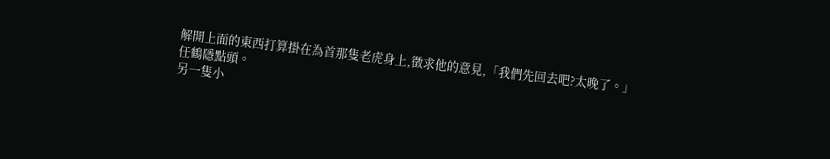解開上面的東西打算掛在為首那隻老虎身上,徵求他的意見,「我們先回去吧?太晚了。」
任鶴隱點頭。
另一隻小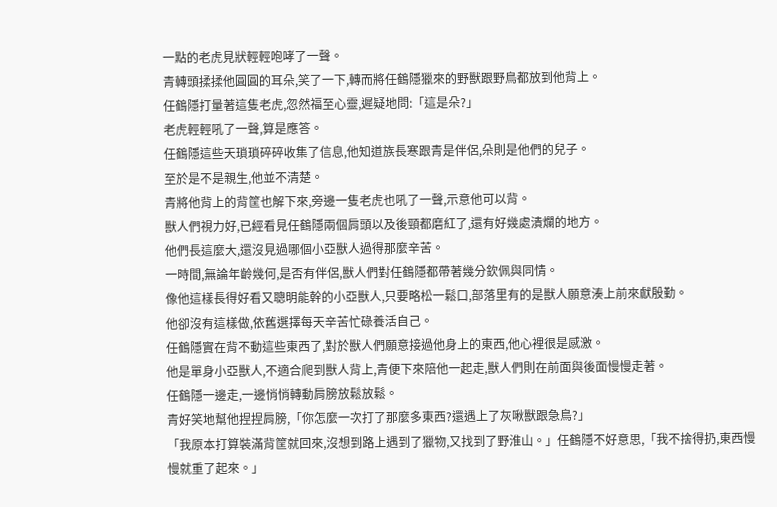一點的老虎見狀輕輕咆哮了一聲。
青轉頭揉揉他圓圓的耳朵,笑了一下,轉而將任鶴隱獵來的野獸跟野鳥都放到他背上。
任鶴隱打量著這隻老虎,忽然福至心靈,遲疑地問:「這是朵?」
老虎輕輕吼了一聲,算是應答。
任鶴隱這些天瑣瑣碎碎收集了信息,他知道族長寒跟青是伴侶,朵則是他們的兒子。
至於是不是親生,他並不清楚。
青將他背上的背筐也解下來,旁邊一隻老虎也吼了一聲,示意他可以背。
獸人們視力好,已經看見任鶴隱兩個肩頭以及後頸都磨紅了,還有好幾處潰爛的地方。
他們長這麼大,還沒見過哪個小亞獸人過得那麼辛苦。
一時間,無論年齡幾何,是否有伴侶,獸人們對任鶴隱都帶著幾分欽佩與同情。
像他這樣長得好看又聰明能幹的小亞獸人,只要略松一鬆口,部落里有的是獸人願意湊上前來獻殷勤。
他卻沒有這樣做,依舊選擇每天辛苦忙碌養活自己。
任鶴隱實在背不動這些東西了,對於獸人們願意接過他身上的東西,他心裡很是感激。
他是單身小亞獸人,不適合爬到獸人背上,青便下來陪他一起走,獸人們則在前面與後面慢慢走著。
任鶴隱一邊走,一邊悄悄轉動肩膀放鬆放鬆。
青好笑地幫他捏捏肩膀,「你怎麼一次打了那麼多東西?還遇上了灰啾獸跟急鳥?」
「我原本打算裝滿背筐就回來,沒想到路上遇到了獵物,又找到了野淮山。」任鶴隱不好意思,「我不捨得扔,東西慢慢就重了起來。」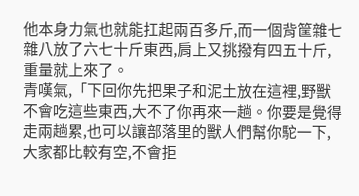他本身力氣也就能扛起兩百多斤,而一個背筐雜七雜八放了六七十斤東西,肩上又挑撥有四五十斤,重量就上來了。
青嘆氣,「下回你先把果子和泥土放在這裡,野獸不會吃這些東西,大不了你再來一趟。你要是覺得走兩趟累,也可以讓部落里的獸人們幫你駝一下,大家都比較有空,不會拒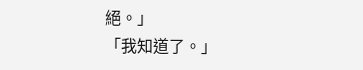絕。」
「我知道了。」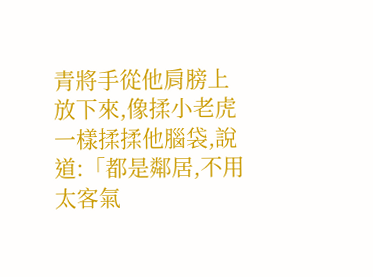青將手從他肩膀上放下來,像揉小老虎一樣揉揉他腦袋,說道:「都是鄰居,不用太客氣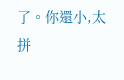了。你還小,太拼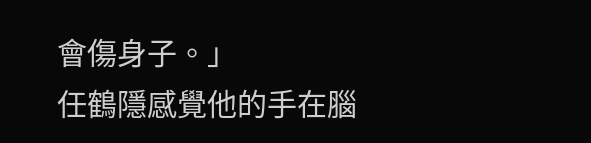會傷身子。」
任鶴隱感覺他的手在腦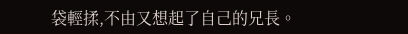袋輕揉,不由又想起了自己的兄長。